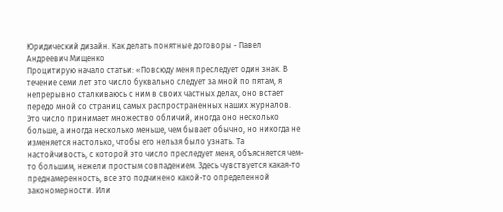Юридический дизайн. Как делать понятные договоры - Павел Андреевич Мищенко
Процитирую начало статьи: «Повсюду меня преследует один знак. В течение семи лет это число буквально следует за мной по пятам, я непрерывно сталкиваюсь с ним в своих частных делах, оно встает передо мной со страниц самых распространенных наших журналов. Это число принимает множество обличий, иногда оно несколько больше, а иногда несколько меньше, чем бывает обычно, но никогда не изменяется настолько, чтобы его нельзя было узнать. Та настойчивость, с которой это число преследует меня, объясняется чем-то большим, нежели простым совпадением. Здесь чувствуется какая-то преднамеренность, все это подчинено какой-то определенной закономерности. Или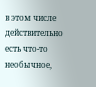в этом числе действительно есть что-то необычное,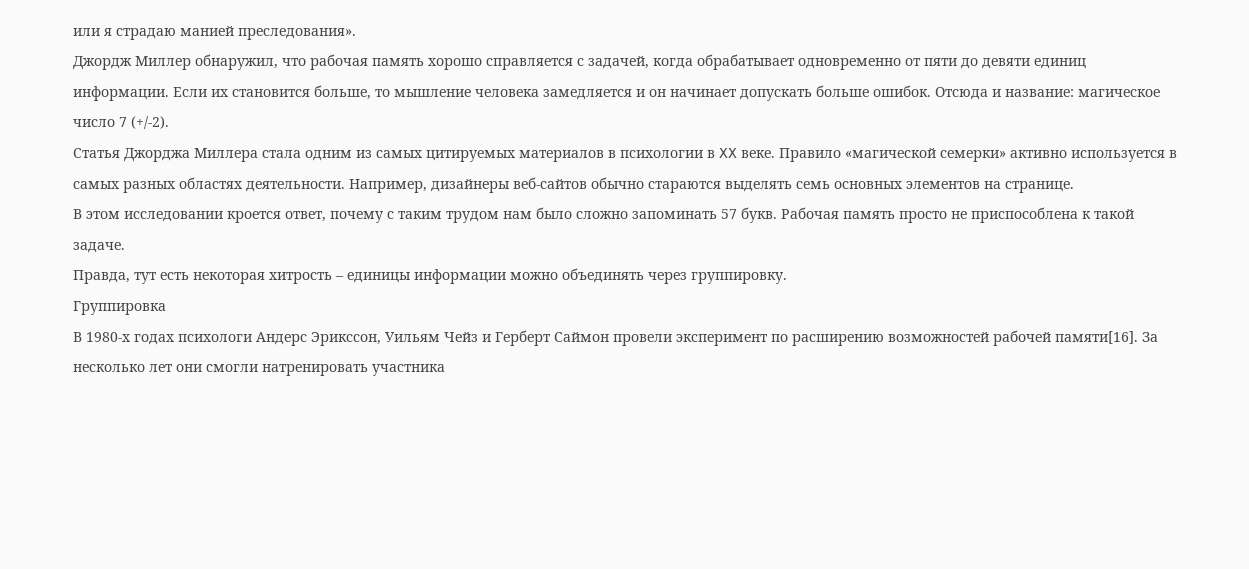или я страдаю манией преследования».
Джордж Миллер обнаружил, что рабочая память хорошо справляется с задачей, когда обрабатывает одновременно от пяти до девяти единиц информации. Если их становится больше, то мышление человека замедляется и он начинает допускать больше ошибок. Отсюда и название: магическое число 7 (+/-2).
Статья Джорджа Миллера стала одним из самых цитируемых материалов в психологии в XX веке. Правило «магической семерки» активно используется в самых разных областях деятельности. Например, дизайнеры веб-сайтов обычно стараются выделять семь основных элементов на странице.
В этом исследовании кроется ответ, почему с таким трудом нам было сложно запоминать 57 букв. Рабочая память просто не приспособлена к такой задаче.
Правда, тут есть некоторая хитрость – единицы информации можно объединять через группировку.
Группировка
В 1980-х годах психологи Андерс Эрикссон, Уильям Чейз и Герберт Саймон провели эксперимент по расширению возможностей рабочей памяти[16]. За несколько лет они смогли натренировать участника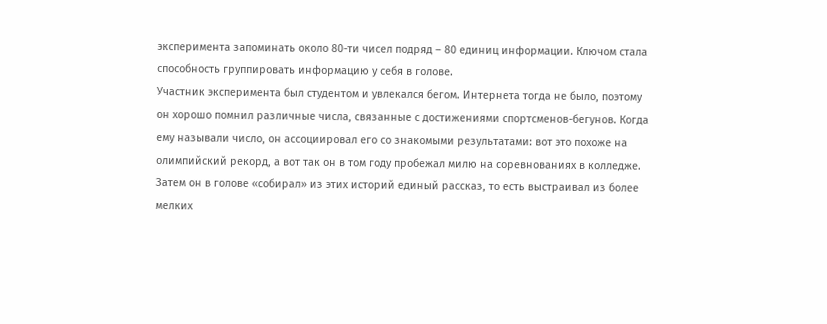эксперимента запоминать около 80-ти чисел подряд – 80 единиц информации. Ключом стала способность группировать информацию у себя в голове.
Участник эксперимента был студентом и увлекался бегом. Интернета тогда не было, поэтому он хорошо помнил различные числа, связанные с достижениями спортсменов-бегунов. Когда ему называли число, он ассоциировал его со знакомыми результатами: вот это похоже на олимпийский рекорд, а вот так он в том году пробежал милю на соревнованиях в колледже. Затем он в голове «собирал» из этих историй единый рассказ, то есть выстраивал из более мелких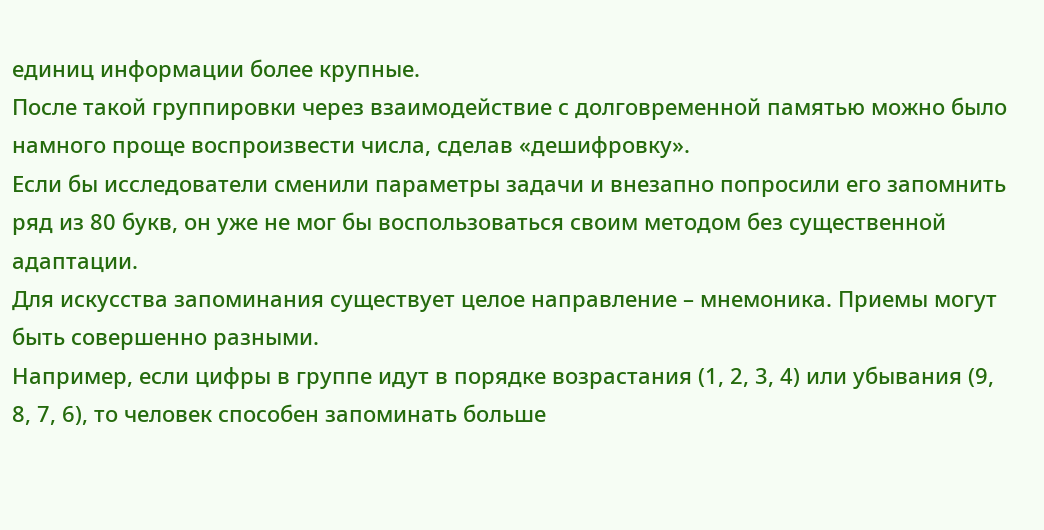единиц информации более крупные.
После такой группировки через взаимодействие с долговременной памятью можно было намного проще воспроизвести числа, сделав «дешифровку».
Если бы исследователи сменили параметры задачи и внезапно попросили его запомнить ряд из 80 букв, он уже не мог бы воспользоваться своим методом без существенной адаптации.
Для искусства запоминания существует целое направление – мнемоника. Приемы могут быть совершенно разными.
Например, если цифры в группе идут в порядке возрастания (1, 2, 3, 4) или убывания (9, 8, 7, 6), то человек способен запоминать больше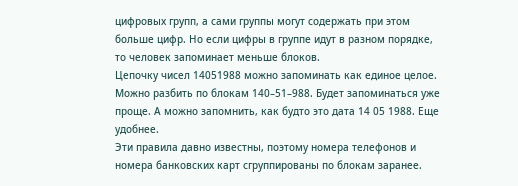цифровых групп, а сами группы могут содержать при этом больше цифр. Но если цифры в группе идут в разном порядке, то человек запоминает меньше блоков.
Цепочку чисел 14051988 можно запоминать как единое целое. Можно разбить по блокам 140–51–988. Будет запоминаться уже проще. А можно запомнить, как будто это дата 14 05 1988. Еще удобнее.
Эти правила давно известны, поэтому номера телефонов и номера банковских карт сгруппированы по блокам заранее.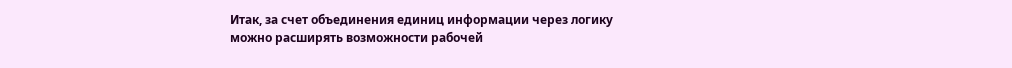Итак, за счет объединения единиц информации через логику можно расширять возможности рабочей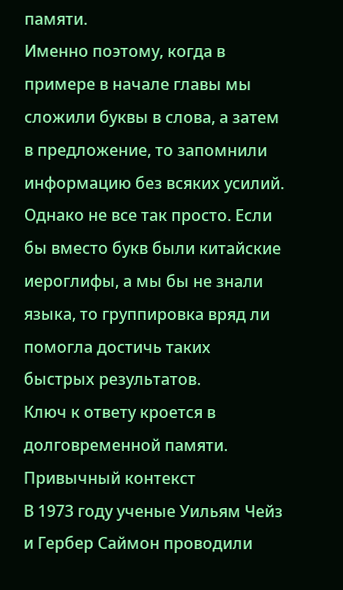памяти.
Именно поэтому, когда в примере в начале главы мы сложили буквы в слова, а затем в предложение, то запомнили информацию без всяких усилий.
Однако не все так просто. Если бы вместо букв были китайские иероглифы, а мы бы не знали языка, то группировка вряд ли помогла достичь таких быстрых результатов.
Ключ к ответу кроется в долговременной памяти.
Привычный контекст
В 1973 году ученые Уильям Чейз и Гербер Саймон проводили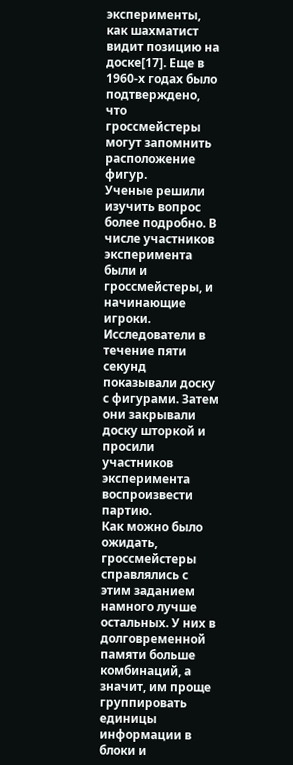эксперименты, как шахматист видит позицию на доске[17]. Еще в 1960-х годах было подтверждено, что гроссмейстеры могут запомнить расположение фигур.
Ученые решили изучить вопрос более подробно. В числе участников эксперимента были и гроссмейстеры, и начинающие игроки. Исследователи в течение пяти секунд показывали доску с фигурами. Затем они закрывали доску шторкой и просили участников эксперимента воспроизвести партию.
Как можно было ожидать, гроссмейстеры справлялись с этим заданием намного лучше остальных. У них в долговременной памяти больше комбинаций, а значит, им проще группировать единицы информации в блоки и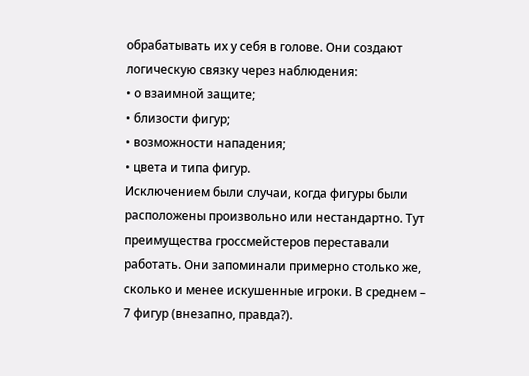обрабатывать их у себя в голове. Они создают логическую связку через наблюдения:
• о взаимной защите;
• близости фигур;
• возможности нападения;
• цвета и типа фигур.
Исключением были случаи, когда фигуры были расположены произвольно или нестандартно. Тут преимущества гроссмейстеров переставали работать. Они запоминали примерно столько же, сколько и менее искушенные игроки. В среднем – 7 фигур (внезапно, правда?).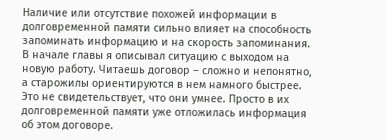Наличие или отсутствие похожей информации в долговременной памяти сильно влияет на способность запоминать информацию и на скорость запоминания.
В начале главы я описывал ситуацию с выходом на новую работу. Читаешь договор – сложно и непонятно, а старожилы ориентируются в нем намного быстрее.
Это не свидетельствует, что они умнее. Просто в их долговременной памяти уже отложилась информация об этом договоре.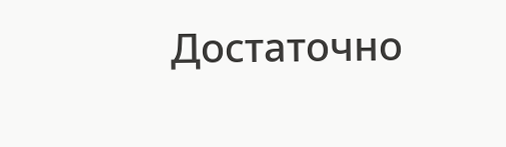Достаточно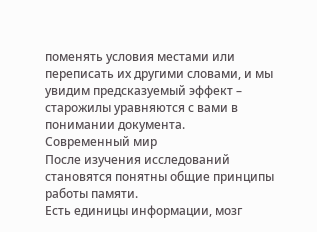поменять условия местами или переписать их другими словами, и мы увидим предсказуемый эффект – старожилы уравняются с вами в понимании документа.
Современный мир
После изучения исследований становятся понятны общие принципы работы памяти.
Есть единицы информации, мозг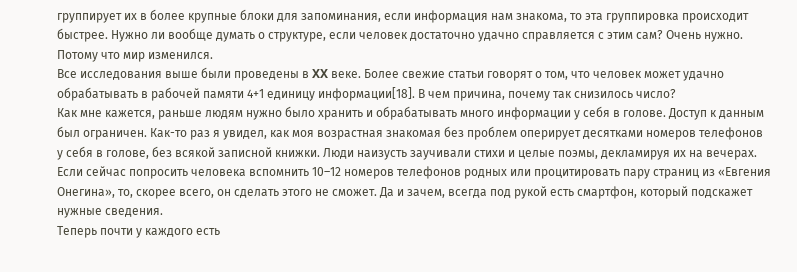группирует их в более крупные блоки для запоминания, если информация нам знакома, то эта группировка происходит быстрее. Нужно ли вообще думать о структуре, если человек достаточно удачно справляется с этим сам? Очень нужно. Потому что мир изменился.
Все исследования выше были проведены в XX веке. Более свежие статьи говорят о том, что человек может удачно обрабатывать в рабочей памяти 4+1 единицу информации[18]. В чем причина, почему так снизилось число?
Как мне кажется, раньше людям нужно было хранить и обрабатывать много информации у себя в голове. Доступ к данным был ограничен. Как-то раз я увидел, как моя возрастная знакомая без проблем оперирует десятками номеров телефонов у себя в голове, без всякой записной книжки. Люди наизусть заучивали стихи и целые поэмы, декламируя их на вечерах.
Если сейчас попросить человека вспомнить 10–12 номеров телефонов родных или процитировать пару страниц из «Евгения Онегина», то, скорее всего, он сделать этого не сможет. Да и зачем, всегда под рукой есть смартфон, который подскажет нужные сведения.
Теперь почти у каждого есть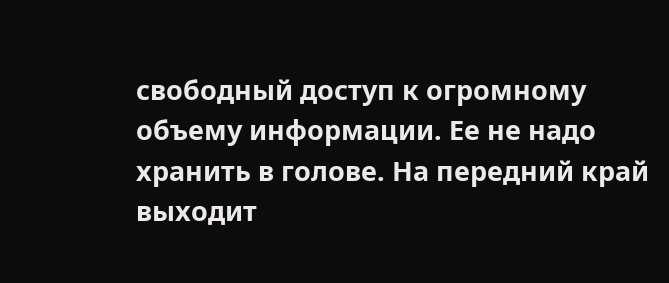свободный доступ к огромному объему информации. Ее не надо хранить в голове. На передний край выходит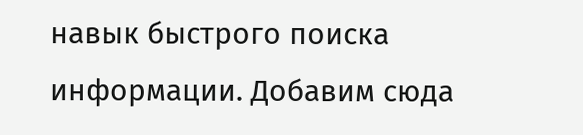навык быстрого поиска информации. Добавим сюда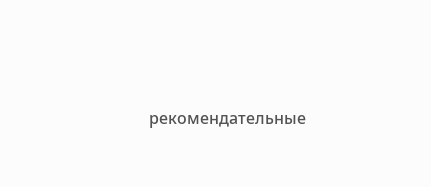рекомендательные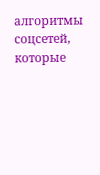алгоритмы соцсетей, которые